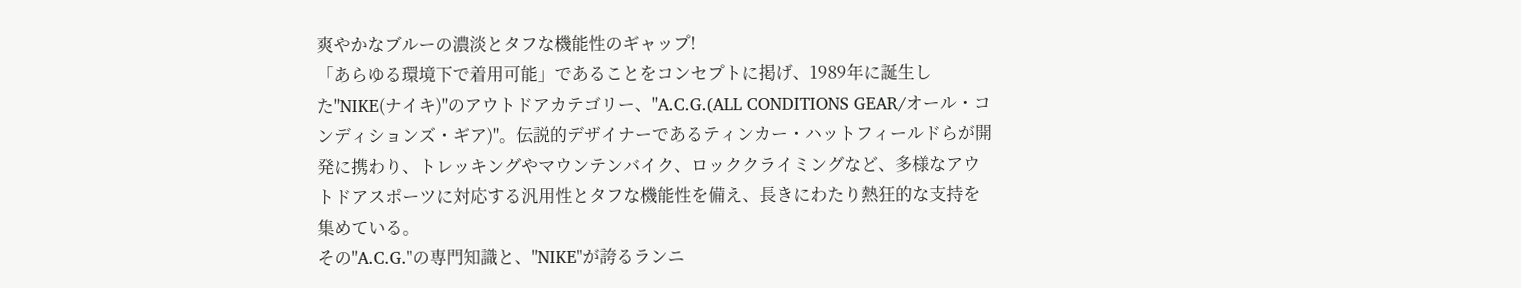爽やかなブルーの濃淡とタフな機能性のギャップ!
「あらゆる環境下で着用可能」であることをコンセプトに掲げ、1989年に誕生した"NIKE(ナイキ)"のアウトドアカテゴリー、"A.C.G.(ALL CONDITIONS GEAR/オール・コンディションズ・ギア)"。伝説的デザイナーであるティンカー・ハットフィールドらが開発に携わり、トレッキングやマウンテンバイク、ロッククライミングなど、多様なアウトドアスポーツに対応する汎用性とタフな機能性を備え、長きにわたり熱狂的な支持を集めている。
その"A.C.G."の専門知識と、"NIKE"が誇るランニ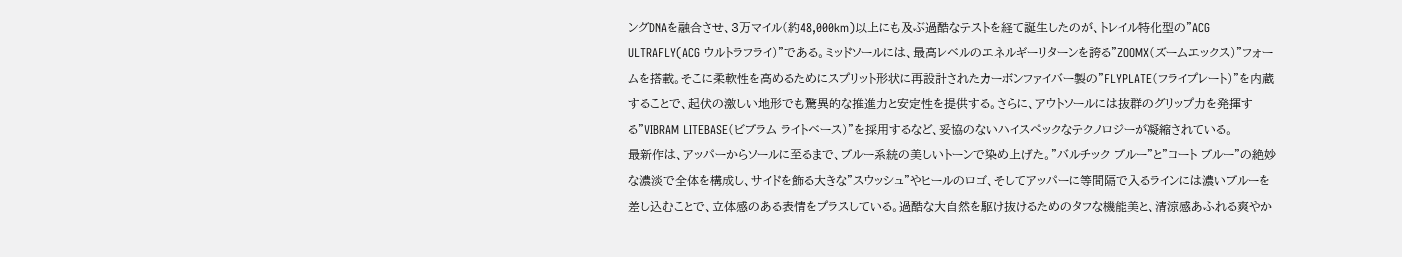ングDNAを融合させ、3万マイル(約48,000km)以上にも及ぶ過酷なテストを経て誕生したのが、トレイル特化型の"ACG ULTRAFLY(ACG ウルトラフライ)"である。ミッドソールには、最高レベルのエネルギーリターンを誇る"ZOOMX(ズームエックス)"フォームを搭載。そこに柔軟性を高めるためにスプリット形状に再設計されたカーボンファイバー製の"FLYPLATE(フライプレート)"を内蔵することで、起伏の激しい地形でも驚異的な推進力と安定性を提供する。さらに、アウトソールには抜群のグリップ力を発揮する"VIBRAM LITEBASE(ビブラム ライトベース)"を採用するなど、妥協のないハイスペックなテクノロジーが凝縮されている。
最新作は、アッパーからソールに至るまで、ブルー系統の美しいトーンで染め上げた。"バルチック ブルー"と"コート ブルー"の絶妙な濃淡で全体を構成し、サイドを飾る大きな"スウッシュ"やヒールのロゴ、そしてアッパーに等間隔で入るラインには濃いブルーを差し込むことで、立体感のある表情をプラスしている。過酷な大自然を駆け抜けるためのタフな機能美と、清涼感あふれる爽やか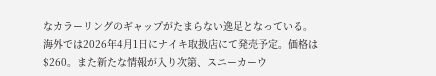なカラーリングのギャップがたまらない逸足となっている。
海外では2026年4月1日にナイキ取扱店にて発売予定。価格は$260。また新たな情報が入り次第、スニーカーウ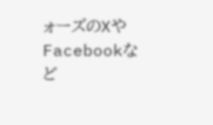ォーズのXやFacebookなど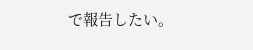で報告したい。